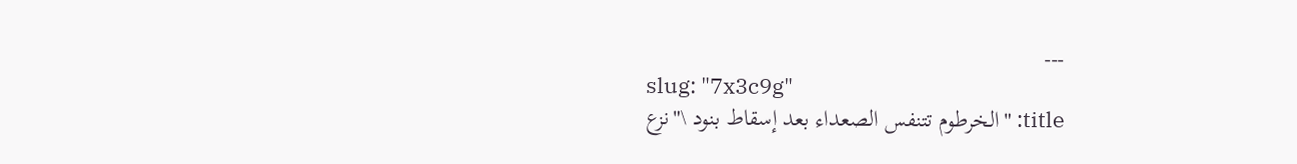---
slug: "7x3c9g"
title: "الخرطوم تتنفس الصعداء بعد إسقاط بنود \"نزع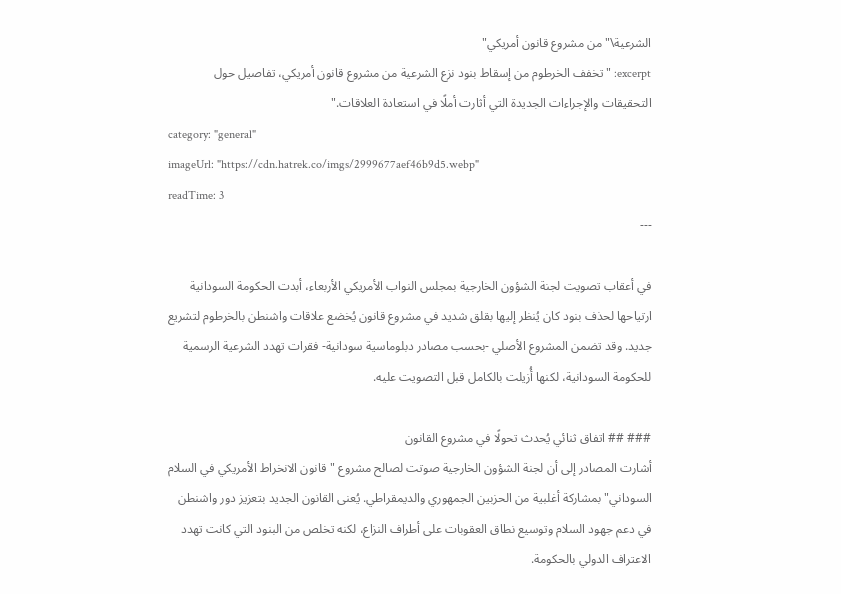الشرعية\" من مشروع قانون أمريكي"
excerpt: "تخفف الخرطوم من إسقاط بنود نزع الشرعية من مشروع قانون أمريكي، تفاصيل حول التحقيقات والإجراءات الجديدة التي أثارت أملًا في استعادة العلاقات."
category: "general"
imageUrl: "https://cdn.hatrek.co/imgs/2999677aef46b9d5.webp"
readTime: 3
---

في أعقاب تصويت لجنة الشؤون الخارجية بمجلس النواب الأمريكي الأربعاء، أبدت الحكومة السودانية ارتياحها لحذف بنود كان يُنظر إليها بقلق شديد في مشروع قانون يُخضع علاقات واشنطن بالخرطوم لتشريع جديد. وقد تضمن المشروع الأصلي -بحسب مصادر دبلوماسية سودانية- فقرات تهدد الشرعية الرسمية للحكومة السودانية، لكنها أُزيلت بالكامل قبل التصويت عليه.

### ## اتفاق ثنائي يُحدث تحولًا في مشروع القانون
أشارت المصادر إلى أن لجنة الشؤون الخارجية صوتت لصالح مشروع "قانون الانخراط الأمريكي في السلام السوداني" بمشاركة أغلبية من الحزبين الجمهوري والديمقراطي. يُعنى القانون الجديد بتعزيز دور واشنطن في دعم جهود السلام وتوسيع نطاق العقوبات على أطراف النزاع، لكنه تخلص من البنود التي كانت تهدد الاعتراف الدولي بالحكومة.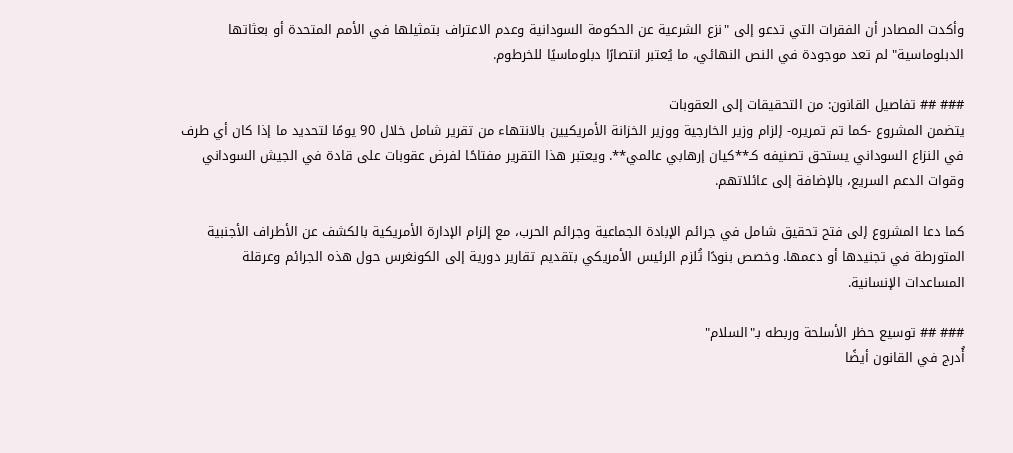وأكدت المصادر أن الفقرات التي تدعو إلى "نزع الشرعية عن الحكومة السودانية وعدم الاعتراف بتمثيلها في الأمم المتحدة أو بعثاتها الدبلوماسية" لم تعد موجودة في النص النهائي، ما يُعتبر انتصارًا دبلوماسيًا للخرطوم.

### ## تفاصيل القانون: من التحقيقات إلى العقوبات
يتضمن المشروع -كما تم تمريره- إلزام وزير الخارجية ووزير الخزانة الأمريكيين بالانتهاء من تقرير شامل خلال 90 يومًا لتحديد ما إذا كان أي طرف في النزاع السوداني يستحق تصنيفه كـ**كيان إرهابي عالمي**. ويعتبر هذا التقرير مفتاحًا لفرض عقوبات على قادة في الجيش السوداني وقوات الدعم السريع، بالإضافة إلى عائلاتهم.

كما دعا المشروع إلى فتح تحقيق شامل في جرائم الإبادة الجماعية وجرائم الحرب، مع إلزام الإدارة الأمريكية بالكشف عن الأطراف الأجنبية المتورطة في تجنيدها أو دعمها. وخصص بنودًا تُلزم الرئيس الأمريكي بتقديم تقارير دورية إلى الكونغرس حول هذه الجرائم وعرقلة المساعدات الإنسانية.

### ## توسيع حظر الأسلحة وربطه بـ"السلام"
أُدرج في القانون أيضًا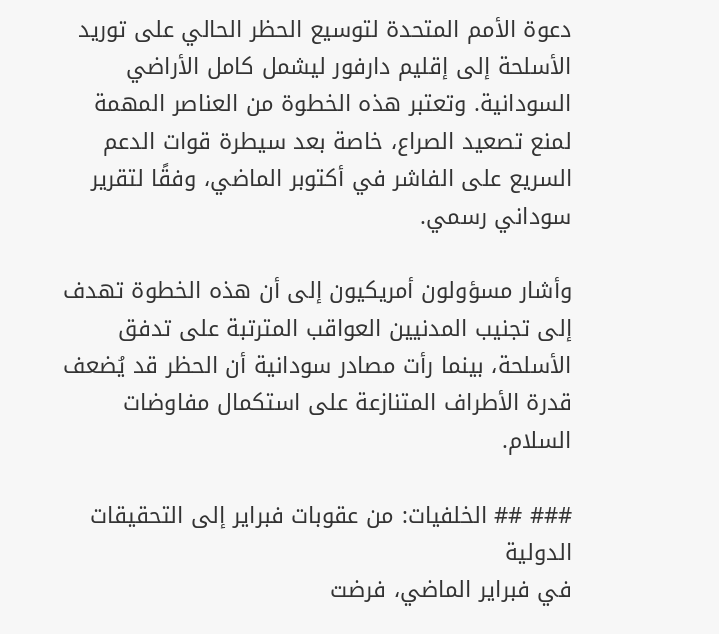دعوة الأمم المتحدة لتوسيع الحظر الحالي على توريد الأسلحة إلى إقليم دارفور ليشمل كامل الأراضي السودانية. وتعتبر هذه الخطوة من العناصر المهمة لمنع تصعيد الصراع، خاصة بعد سيطرة قوات الدعم السريع على الفاشر في أكتوبر الماضي، وفقًا لتقرير سوداني رسمي.

وأشار مسؤولون أمريكيون إلى أن هذه الخطوة تهدف إلى تجنيب المدنيين العواقب المترتبة على تدفق الأسلحة، بينما رأت مصادر سودانية أن الحظر قد يُضعف قدرة الأطراف المتنازعة على استكمال مفاوضات السلام.

### ## الخلفيات: من عقوبات فبراير إلى التحقيقات الدولية
في فبراير الماضي، فرضت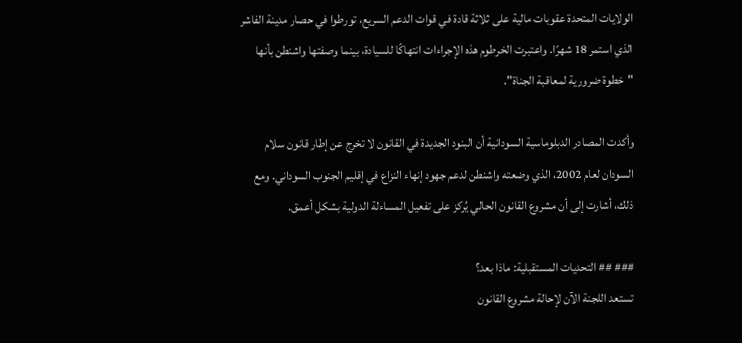الولايات المتحدة عقوبات مالية على ثلاثة قادة في قوات الدعم السريع، تورطوا في حصار مدينة الفاشر الذي استمر 18 شهرًا. واعتبرت الخرطوم هذه الإجراءات انتهاكًا للسيادة، بينما وصفتها واشنطن بأنها "خطوة ضرورية لمعاقبة الجناة".

وأكدت المصادر الدبلوماسية السودانية أن البنود الجديدة في القانون لا تخرج عن إطار قانون سلام السودان لعام 2002، الذي وضعته واشنطن لدعم جهود إنهاء النزاع في إقليم الجنوب السوداني. ومع ذلك، أشارت إلى أن مشروع القانون الحالي يُركز على تفعيل المساءلة الدولية بشكل أعمق.

### ## التحديات المستقبلية: ماذا بعد؟
تستعد اللجنة الآن لإحالة مشروع القانون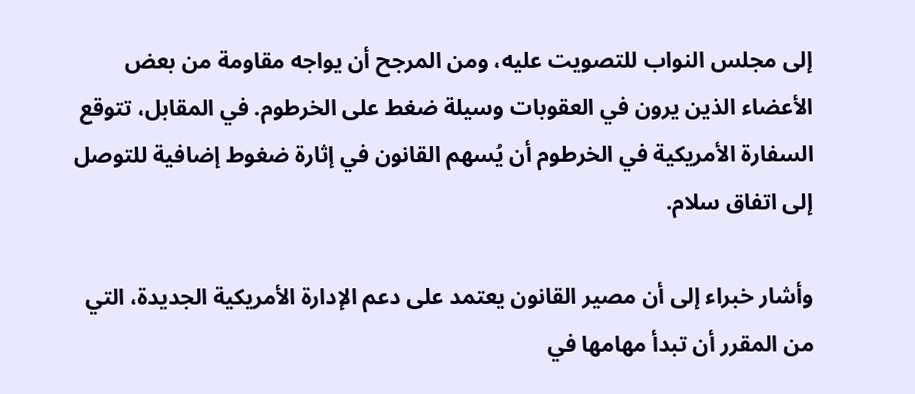إلى مجلس النواب للتصويت عليه، ومن المرجح أن يواجه مقاومة من بعض الأعضاء الذين يرون في العقوبات وسيلة ضغط على الخرطوم. في المقابل، تتوقع السفارة الأمريكية في الخرطوم أن يُسهم القانون في إثارة ضغوط إضافية للتوصل إلى اتفاق سلام.

وأشار خبراء إلى أن مصير القانون يعتمد على دعم الإدارة الأمريكية الجديدة، التي من المقرر أن تبدأ مهامها في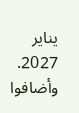يناير 2027. وأضافوا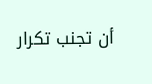أن تجنب تكرار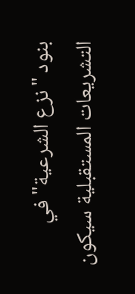بنود "نزع الشرعية" في التشريعات المستقبلية سيكون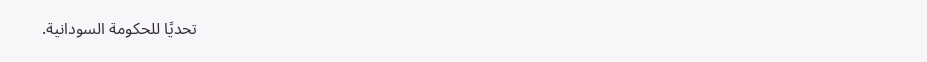تحديًا للحكومة السودانية.